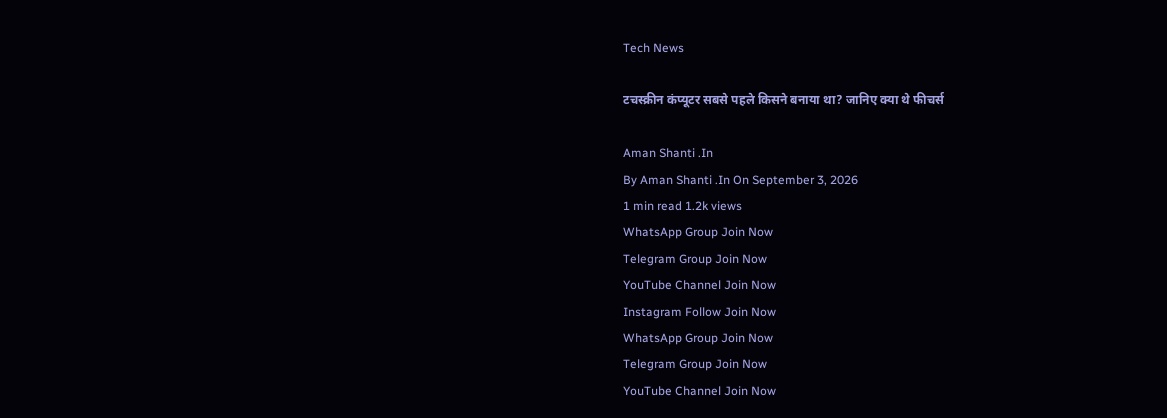Tech News

टचस्क्रीन कंप्यूटर सबसे पहले किसने बनाया था? जानिए क्या थे फीचर्स

Aman Shanti .In
By Aman Shanti .In On September 3, 2026
1 min read 1.2k views
WhatsApp Group Join Now
Telegram Group Join Now
YouTube Channel Join Now
Instagram Follow Join Now
WhatsApp Group Join Now
Telegram Group Join Now
YouTube Channel Join Now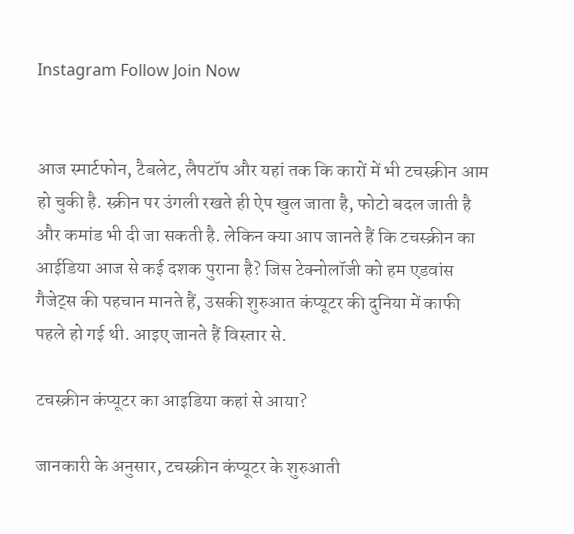Instagram Follow Join Now


आज स्मार्टफोन, टैबलेट, लैपटॉप और यहां तक कि कारों में भी टचस्क्रीन आम हो चुकी है. स्क्रीन पर उंगली रखते ही ऐप खुल जाता है, फोटो बदल जाती है और कमांड भी दी जा सकती है. लेकिन क्या आप जानते हैं कि टचस्क्रीन का आईडिया आज से कई दशक पुराना है? जिस टेक्नोलॉजी को हम एडवांस गैजेट्स की पहचान मानते हैं, उसकी शुरुआत कंप्यूटर की दुनिया में काफी पहले हो गई थी. आइए जानते हैं विस्तार से.

टचस्क्रीन कंप्यूटर का आइडिया कहां से आया?

जानकारी के अनुसार, टचस्क्रीन कंप्यूटर के शुरुआती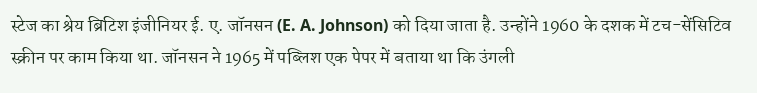स्टेज का श्रेय ब्रिटिश इंजीनियर ई. ए. जॉनसन (E. A. Johnson) को दिया जाता है. उन्होंने 1960 के दशक में टच-सेंसिटिव स्क्रीन पर काम किया था. जॉनसन ने 1965 में पब्लिश एक पेपर में बताया था कि उंगली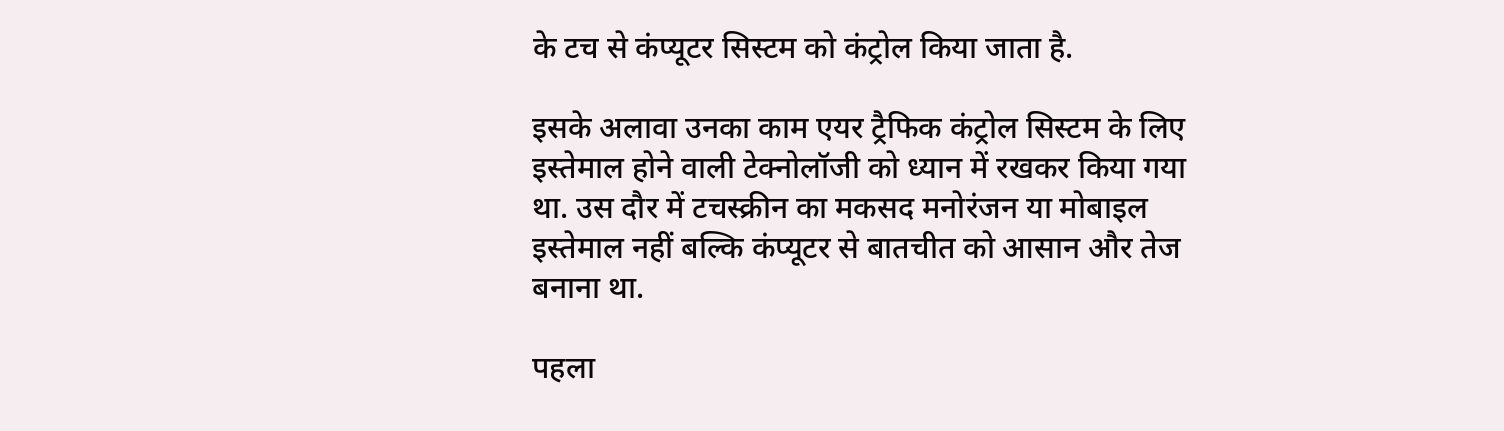के टच से कंप्यूटर सिस्टम को कंट्रोल किया जाता है.

इसके अलावा उनका काम एयर ट्रैफिक कंट्रोल सिस्टम के लिए इस्तेमाल होने वाली टेक्नोलॉजी को ध्यान में रखकर किया गया था. उस दौर में टचस्क्रीन का मकसद मनोरंजन या मोबाइल इस्तेमाल नहीं बल्कि कंप्यूटर से बातचीत को आसान और तेज बनाना था.

पहला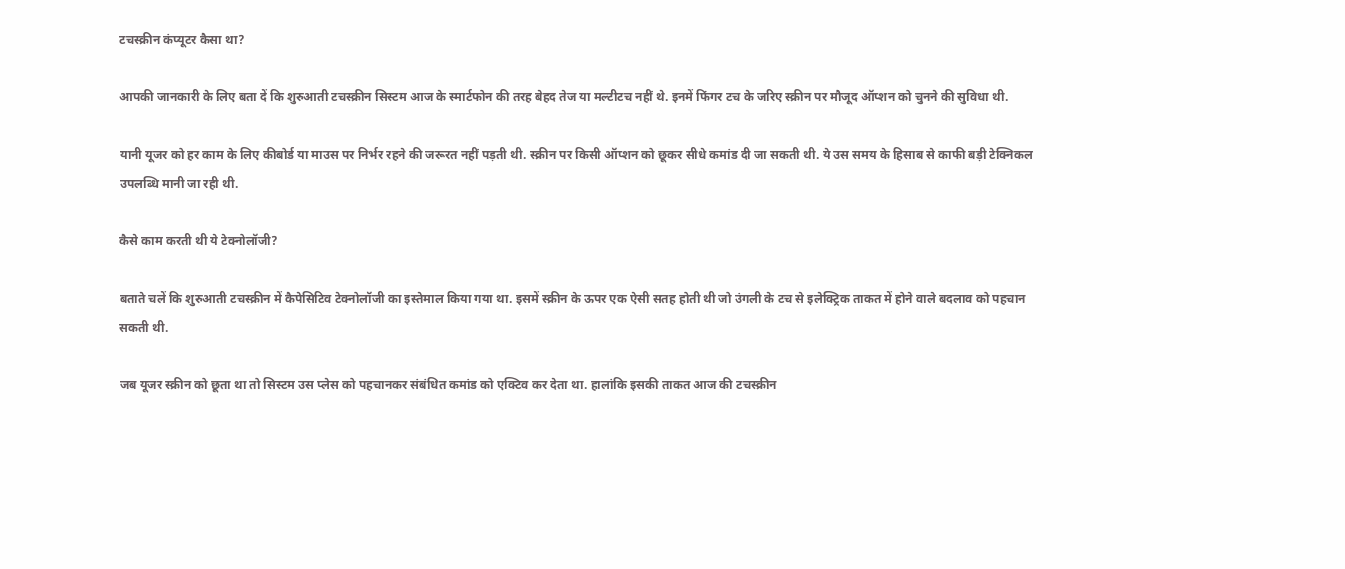टचस्क्रीन कंप्यूटर कैसा था?

आपकी जानकारी के लिए बता दें कि शुरुआती टचस्क्रीन सिस्टम आज के स्मार्टफोन की तरह बेहद तेज या मल्टीटच नहीं थे. इनमें फिंगर टच के जरिए स्क्रीन पर मौजूद ऑप्शन को चुनने की सुविधा थी.

यानी यूजर को हर काम के लिए कीबोर्ड या माउस पर निर्भर रहने की जरूरत नहीं पड़ती थी. स्क्रीन पर किसी ऑप्शन को छूकर सीधे कमांड दी जा सकती थी. ये उस समय के हिसाब से काफी बड़ी टेक्निकल उपलब्धि मानी जा रही थी.

कैसे काम करती थी ये टेक्नोलॉजी?

बताते चलें कि शुरुआती टचस्क्रीन में कैपेसिटिव टेक्नोलॉजी का इस्तेमाल किया गया था. इसमें स्क्रीन के ऊपर एक ऐसी सतह होती थी जो उंगली के टच से इलेक्ट्रिक ताकत में होने वाले बदलाव को पहचान सकती थी.

जब यूजर स्क्रीन को छूता था तो सिस्टम उस प्लेस को पहचानकर संबंधित कमांड को एक्टिव कर देता था. हालांकि इसकी ताकत आज की टचस्क्रीन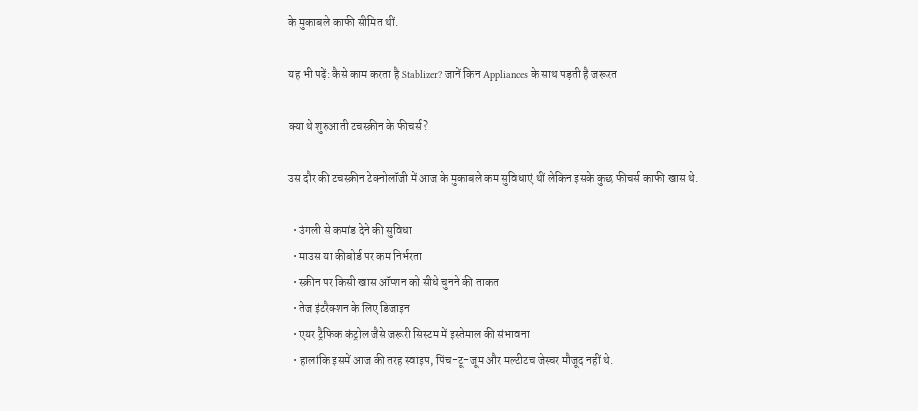के मुकाबले काफी सीमित थीं.

यह भी पढ़ें: कैसे काम करता है Stablizer? जानें किन Appliances के साथ पड़ती है जरूरत

क्या थे शुरुआती टचस्क्रीन के फीचर्स?

उस दौर की टचस्क्रीन टेक्नोलॉजी में आज के मुकाबले कम सुविधाएं थीं लेकिन इसके कुछ फीचर्स काफी खास थे.

  • उंगली से कमांड देने की सुविधा
  • माउस या कीबोर्ड पर कम निर्भरता
  • स्क्रीन पर किसी खास ऑप्शन को सीधे चुनने की ताकत
  • तेज इंटरैक्शन के लिए डिजाइन
  • एयर ट्रैफिक कंट्रोल जैसे जरूरी सिस्टम में इस्तेमाल की संभावना
  • हालांकि इसमें आज की तरह स्वाइप, पिंच-टू-जूम और मल्टीटच जेस्चर मौजूद नहीं थे.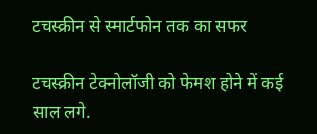टचस्क्रीन से स्मार्टफोन तक का सफर

टचस्क्रीन टेक्नोलॉजी को फेमश होने में कई साल लगे.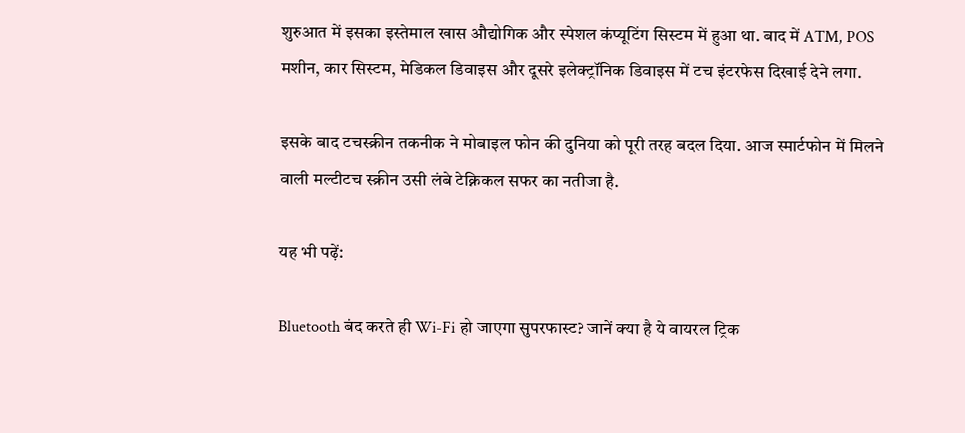शुरुआत में इसका इस्तेमाल खास औद्योगिक और स्पेशल कंप्यूटिंग सिस्टम में हुआ था. बाद में ATM, POS मशीन, कार सिस्टम, मेडिकल डिवाइस और दूसरे इलेक्ट्रॉनिक डिवाइस में टच इंटरफेस दिखाई देने लगा.

इसके बाद टचस्क्रीन तकनीक ने मोबाइल फोन की दुनिया को पूरी तरह बदल दिया. आज स्मार्टफोन में मिलने वाली मल्टीटच स्क्रीन उसी लंबे टेक्निकल सफर का नतीजा है.

यह भी पढ़ें:

Bluetooth बंद करते ही Wi-Fi हो जाएगा सुपरफास्ट? जानें क्या है ये वायरल ट्रिक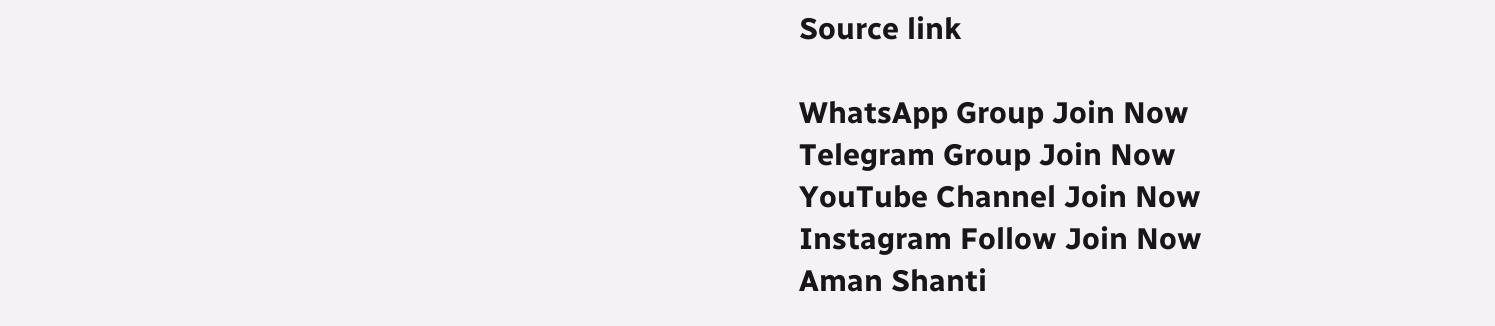Source link

WhatsApp Group Join Now
Telegram Group Join Now
YouTube Channel Join Now
Instagram Follow Join Now
Aman Shanti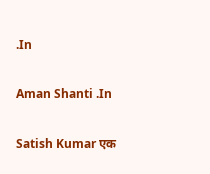.In

Aman Shanti .In

Satish Kumar एक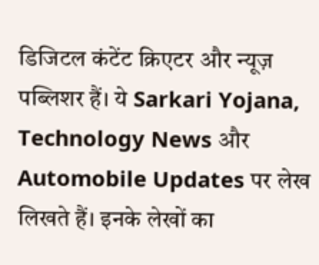डिजिटल कंटेंट क्रिएटर और न्यूज़ पब्लिशर हैं। ये Sarkari Yojana, Technology News और Automobile Updates पर लेख लिखते हैं। इनके लेखों का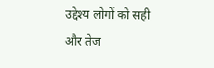उद्देश्य लोगों को सही और तेज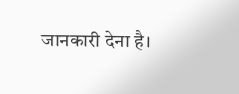जानकारी देना है।